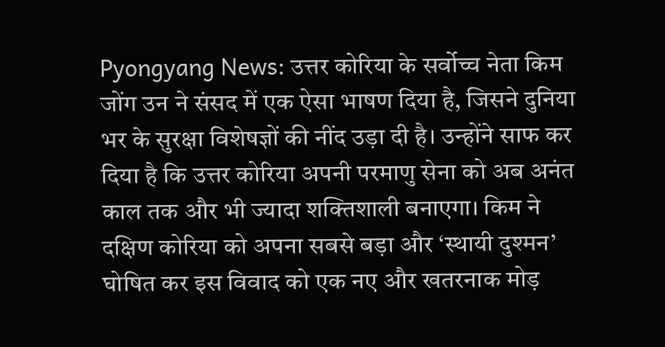Pyongyang News: उत्तर कोरिया के सर्वोच्च नेता किम जोंग उन ने संसद में एक ऐसा भाषण दिया है, जिसने दुनिया भर के सुरक्षा विशेषज्ञों की नींद उड़ा दी है। उन्होंने साफ कर दिया है कि उत्तर कोरिया अपनी परमाणु सेना को अब अनंत काल तक और भी ज्यादा शक्तिशाली बनाएगा। किम ने दक्षिण कोरिया को अपना सबसे बड़ा और ‘स्थायी दुश्मन’ घोषित कर इस विवाद को एक नए और खतरनाक मोड़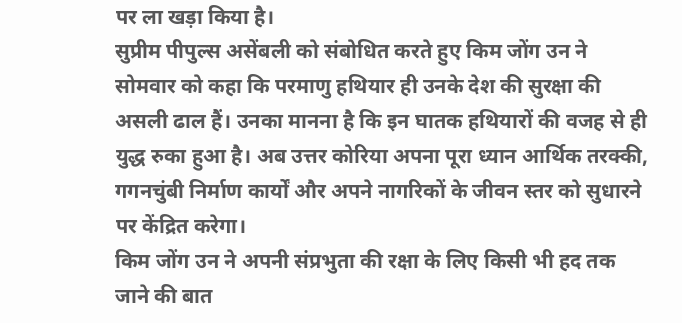पर ला खड़ा किया है।
सुप्रीम पीपुल्स असेंबली को संबोधित करते हुए किम जोंग उन ने सोमवार को कहा कि परमाणु हथियार ही उनके देश की सुरक्षा की असली ढाल हैं। उनका मानना है कि इन घातक हथियारों की वजह से ही युद्ध रुका हुआ है। अब उत्तर कोरिया अपना पूरा ध्यान आर्थिक तरक्की, गगनचुंबी निर्माण कार्यों और अपने नागरिकों के जीवन स्तर को सुधारने पर केंद्रित करेगा।
किम जोंग उन ने अपनी संप्रभुता की रक्षा के लिए किसी भी हद तक जाने की बात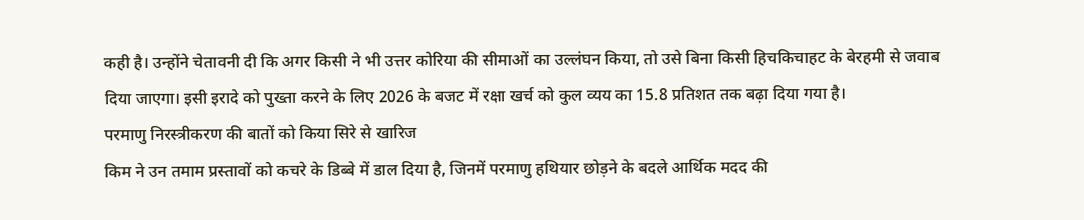कही है। उन्होंने चेतावनी दी कि अगर किसी ने भी उत्तर कोरिया की सीमाओं का उल्लंघन किया, तो उसे बिना किसी हिचकिचाहट के बेरहमी से जवाब दिया जाएगा। इसी इरादे को पुख्ता करने के लिए 2026 के बजट में रक्षा खर्च को कुल व्यय का 15.8 प्रतिशत तक बढ़ा दिया गया है।
परमाणु निरस्त्रीकरण की बातों को किया सिरे से खारिज
किम ने उन तमाम प्रस्तावों को कचरे के डिब्बे में डाल दिया है, जिनमें परमाणु हथियार छोड़ने के बदले आर्थिक मदद की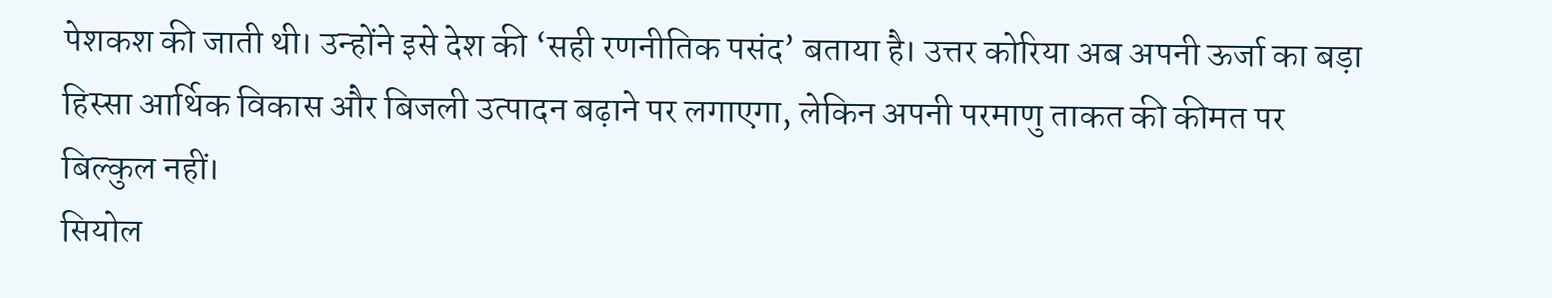पेशकश की जाती थी। उन्होंने इसे देश की ‘सही रणनीतिक पसंद’ बताया है। उत्तर कोरिया अब अपनी ऊर्जा का बड़ा हिस्सा आर्थिक विकास और बिजली उत्पादन बढ़ाने पर लगाएगा, लेकिन अपनी परमाणु ताकत की कीमत पर बिल्कुल नहीं।
सियोल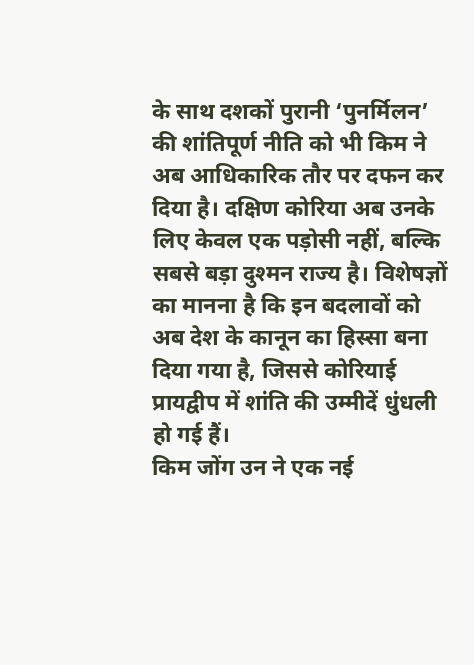के साथ दशकों पुरानी ‘पुनर्मिलन’ की शांतिपूर्ण नीति को भी किम ने अब आधिकारिक तौर पर दफन कर दिया है। दक्षिण कोरिया अब उनके लिए केवल एक पड़ोसी नहीं, बल्कि सबसे बड़ा दुश्मन राज्य है। विशेषज्ञों का मानना है कि इन बदलावों को अब देश के कानून का हिस्सा बना दिया गया है, जिससे कोरियाई प्रायद्वीप में शांति की उम्मीदें धुंधली हो गई हैं।
किम जोंग उन ने एक नई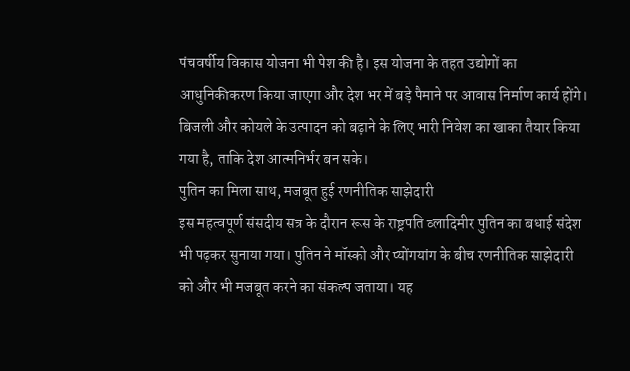पंचवर्षीय विकास योजना भी पेश की है। इस योजना के तहत उद्योगों का आधुनिकीकरण किया जाएगा और देश भर में बड़े पैमाने पर आवास निर्माण कार्य होंगे। बिजली और कोयले के उत्पादन को बढ़ाने के लिए भारी निवेश का खाका तैयार किया गया है, ताकि देश आत्मनिर्भर बन सके।
पुतिन का मिला साथ, मजबूत हुई रणनीतिक साझेदारी
इस महत्वपूर्ण संसदीय सत्र के दौरान रूस के राष्ट्रपति व्लादिमीर पुतिन का बधाई संदेश भी पढ़कर सुनाया गया। पुतिन ने मॉस्को और प्योंगयांग के बीच रणनीतिक साझेदारी को और भी मजबूत करने का संकल्प जताया। यह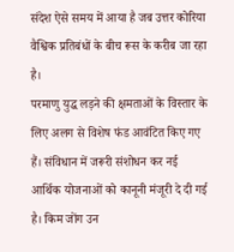संदेश ऐसे समय में आया है जब उत्तर कोरिया वैश्विक प्रतिबंधों के बीच रूस के करीब जा रहा है।
परमाणु युद्ध लड़ने की क्षमताओं के विस्तार के लिए अलग से विशेष फंड आवंटित किए गए हैं। संविधान में जरूरी संशोधन कर नई आर्थिक योजनाओं को कानूनी मंजूरी दे दी गई है। किम जोंग उन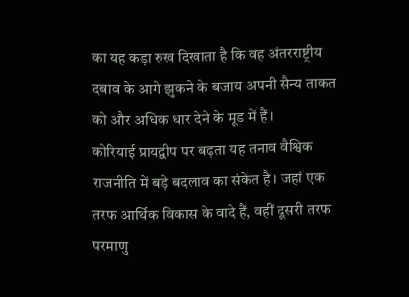का यह कड़ा रुख दिखाता है कि वह अंतरराष्ट्रीय दबाव के आगे झुकने के बजाय अपनी सैन्य ताकत को और अधिक धार देने के मूड में हैं।
कोरियाई प्रायद्वीप पर बढ़ता यह तनाव वैश्विक राजनीति में बड़े बदलाव का संकेत है। जहां एक तरफ आर्थिक विकास के वादे हैं, वहीं दूसरी तरफ परमाणु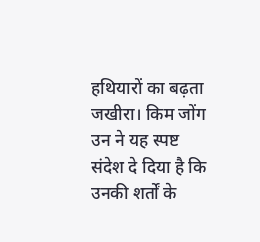हथियारों का बढ़ता जखीरा। किम जोंग उन ने यह स्पष्ट संदेश दे दिया है कि उनकी शर्तों के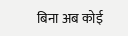बिना अब कोई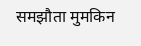समझौता मुमकिन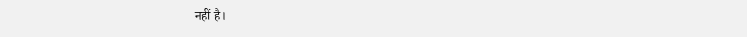नहीं है।